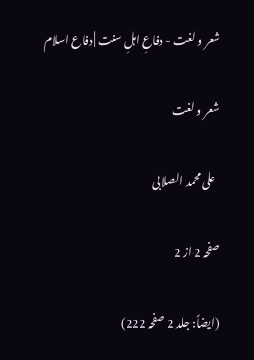شعر و لغت - دفاعِ اہلِ سنت | دفاع اسلام

شعر و لغت

  علی محمد الصلابی

صفحہ 2 از 2

(ایضاً: جلد 2 صفحہ 222)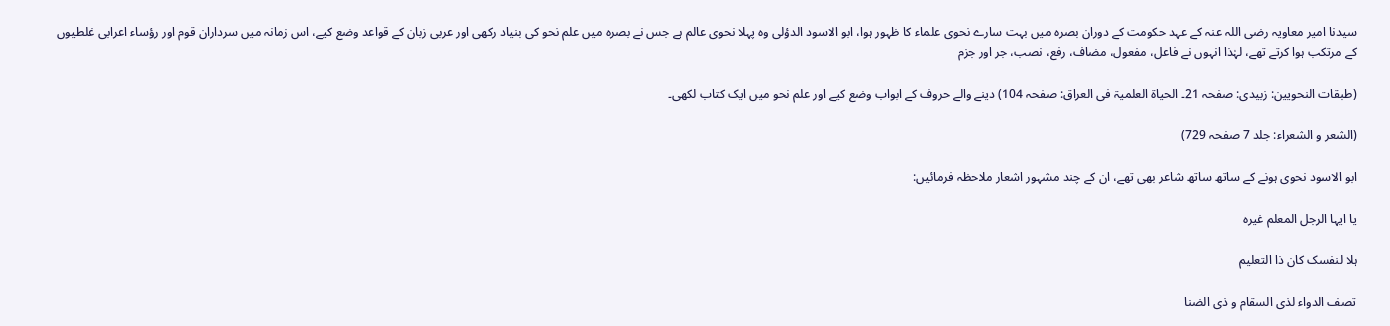سیدنا امیر معاویہ رضی اللہ عنہ کے عہد حکومت کے دوران بصرہ میں بہت سارے نحوی علماء کا ظہور ہوا، ابو الاسود الدؤلی وہ پہلا نحوی عالم ہے جس نے بصرہ میں علم نحو کی بنیاد رکھی اور عربی زبان کے قواعد وضع کیے، اس زمانہ میں سرداران قوم اور رؤساء اعرابی غلطیوں کے مرتکب ہوا کرتے تھے، لہٰذا انہوں نے فاعل، مفعول، مضاف، رفع، نصب، جر اور جزم

(طبقات النحویین: زبیدی: صفحہ 21۔ الحیاۃ العلمیۃ فی العراق: صفحہ 104) دینے والے حروف کے ابواب وضع کیے اور علم نحو میں ایک کتاب لکھی۔

(الشعر و الشعراء: جلد 7 صفحہ 729)

ابو الاسود نحوی ہونے کے ساتھ ساتھ شاعر بھی تھے، ان کے چند مشہور اشعار ملاحظہ فرمائیں:

یا ایہا الرجل المعلم غیرہ

ہلا لنفسک کان ذا التعلیم

تصف الدواء لذی السقام و ذی الضنا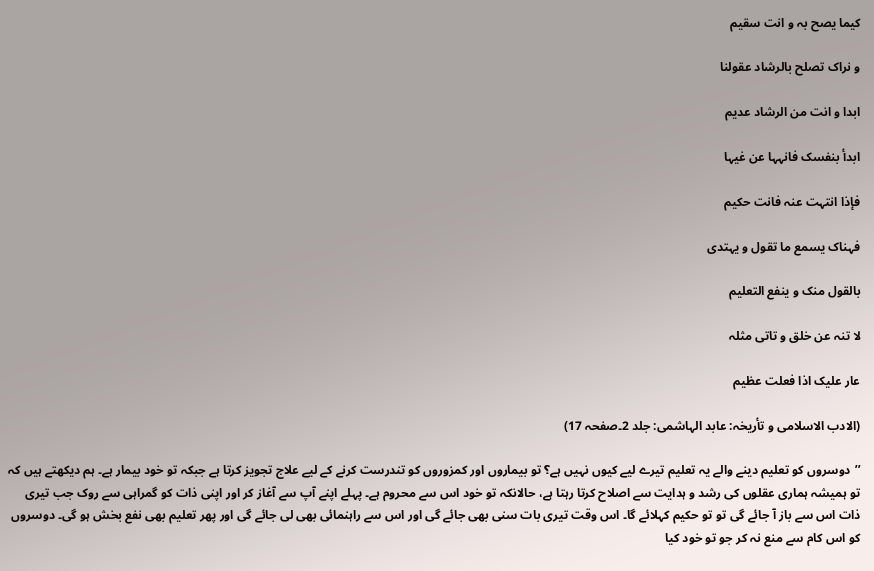کیما یصح بہ و انت سقیم

و نراک تصلح بالرشاد عقولنا

ابدا و انت من الرشاد عدیم

ابدأ بنفسک فانہہا عن غیہا

فإذا انتہت عنہ فانت حکیم

فہناک یسمع ما تقول و یہتدی

بالقول منک و ینفع التعلیم

لا تنہ عن خلق و تاتی مثلہ

عار علیک اذا فعلت عظیم

(الادب الاسلامی و تأریخہ: عابد الہاشمی: جلد 2۔صفحہ 17)

’’دوسروں کو تعلیم دینے والے یہ تعلیم تیرے لیے کیوں نہیں ہے؟ تو بیماروں اور کمزوروں کو تندرست کرنے کے لیے علاج تجویز کرتا ہے جبکہ تو خود بیمار ہے۔ ہم دیکھتے ہیں کہ تو ہمیشہ ہماری عقلوں کی رشد و ہدایت سے اصلاح کرتا رہتا ہے، حالانکہ تو خود اس سے محروم ہے۔ پہلے اپنے آپ سے آغاز کر اور اپنی ذات کو گمراہی سے روک جب تیری ذات اس سے باز آ جائے گی تو تو حکیم کہلائے گا۔ اس وقت تیری بات سنی بھی جائے گی اور اس سے راہنمائی بھی لی جائے گی اور پھر تعلیم بھی نفع بخش ہو گی۔ دوسروں کو اس کام سے منع نہ کر جو تو خود کیا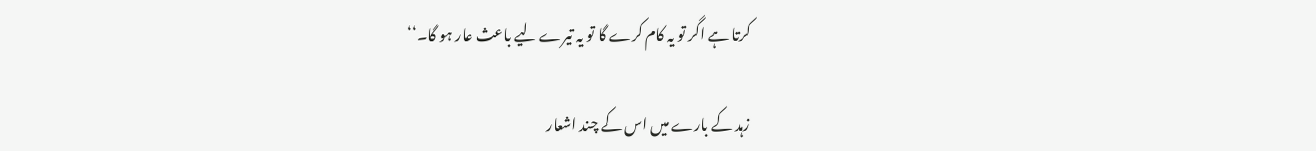کرتا ہے اگر تو یہ کام کرے گا تو یہ تیرے لیے باعث عار ہو گا۔‘‘

زہد کے بارے میں اس کے چند اشعار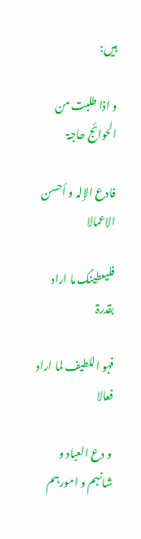ہیں:

و اذا طلبت من الحوائج حاجۃ

فادع الإلہ و أحسن الاعمالا

فلیعطینک ما اراد بقدرۃ

فہو اللطیف لما اراد فعالا

و دع العباد و شانہم و امورہم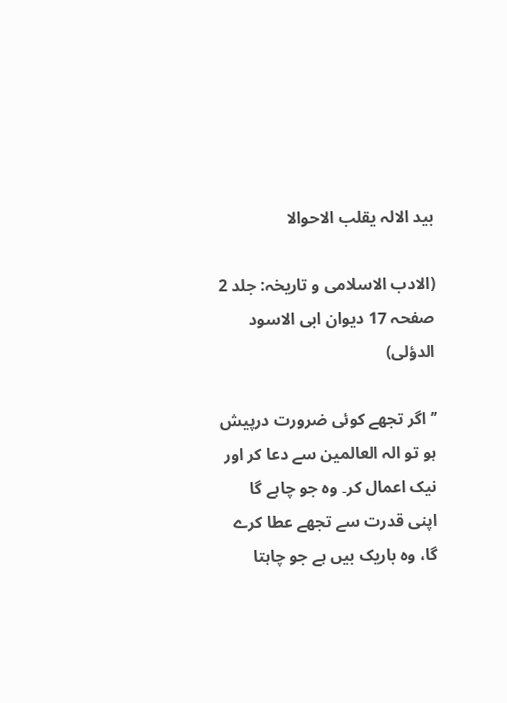بید الالہ یقلب الاحوالا

(الادب الاسلامی و تاریخہ: جلد 2 صفحہ 17 دیوان ابی الاسود الدؤلی)

’’اگر تجھے کوئی ضرورت درپیش ہو تو الہ العالمین سے دعا کر اور نیک اعمال کر۔ وہ جو چاہے گا اپنی قدرت سے تجھے عطا کرے گا، وہ باریک بیں ہے جو چاہتا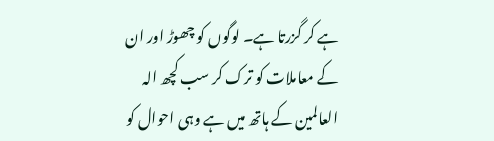ہے کر گزرتا ہے۔ لوگوں کو چھوڑ اور ان کے معاملات کو ترک کر سب کچھ الہ العالمین کے ہاتھ میں ہے وہی احوال کو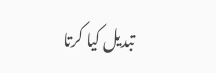تبدیل کیا کرتا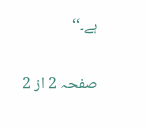ہے۔‘‘


صفحہ 2 از 2